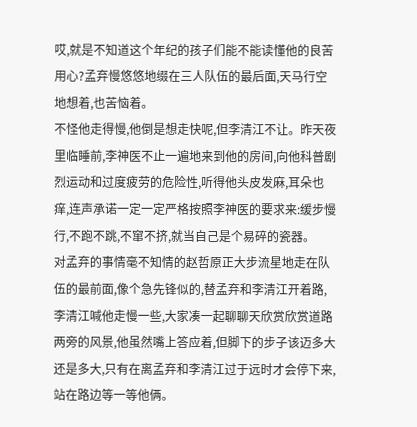哎,就是不知道这个年纪的孩子们能不能读懂他的良苦用心?孟弃慢悠悠地缀在三人队伍的最后面,天马行空地想着,也苦恼着。
不怪他走得慢,他倒是想走快呢,但李清江不让。昨天夜里临睡前,李神医不止一遍地来到他的房间,向他科普剧烈运动和过度疲劳的危险性,听得他头皮发麻,耳朵也痒,连声承诺一定一定严格按照李神医的要求来:缓步慢行,不跑不跳,不窜不挤,就当自己是个易碎的瓷器。
对孟弃的事情毫不知情的赵哲原正大步流星地走在队伍的最前面,像个急先锋似的,替孟弃和李清江开着路,李清江喊他走慢一些,大家凑一起聊聊天欣赏欣赏道路两旁的风景,他虽然嘴上答应着,但脚下的步子该迈多大还是多大,只有在离孟弃和李清江过于远时才会停下来,站在路边等一等他俩。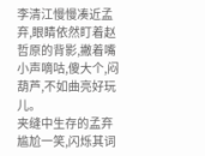李清江慢慢凑近孟弃,眼睛依然盯着赵哲原的背影,撇着嘴小声嘀咕,傻大个,闷葫芦,不如曲亮好玩儿。
夹缝中生存的孟弃尴尬一笑,闪烁其词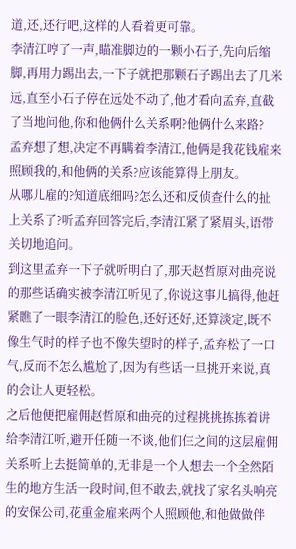道,还,还行吧,这样的人看着更可靠。
李清江哼了一声,瞄准脚边的一颗小石子,先向后缩脚,再用力踢出去,一下子就把那颗石子踢出去了几米远,直至小石子停在远处不动了,他才看向孟弃,直截了当地问他,你和他俩什么关系啊?他俩什么来路?
孟弃想了想,决定不再瞒着李清江,他俩是我花钱雇来照顾我的,和他俩的关系?应该能算得上朋友。
从哪儿雇的?知道底细吗?怎么还和反侦查什么的扯上关系了?听孟弃回答完后,李清江紧了紧眉头,语带关切地追问。
到这里孟弃一下子就听明白了,那天赵哲原对曲亮说的那些话确实被李清江听见了,你说这事儿搞得,他赶紧瞧了一眼李清江的脸色,还好还好,还算淡定,既不像生气时的样子也不像失望时的样子,孟弃松了一口气,反而不怎么尴尬了,因为有些话一旦挑开来说,真的会让人更轻松。
之后他便把雇佣赵哲原和曲亮的过程挑挑拣拣着讲给李清江听,避开任随一不谈,他们仨之间的这层雇佣关系听上去挺简单的,无非是一个人想去一个全然陌生的地方生活一段时间,但不敢去,就找了家名头响亮的安保公司,花重金雇来两个人照顾他,和他做做伴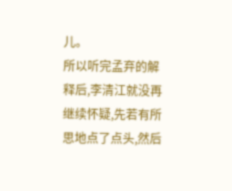儿。
所以听完孟弃的解释后,李清江就没再继续怀疑,先若有所思地点了点头,然后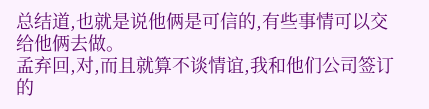总结道,也就是说他俩是可信的,有些事情可以交给他俩去做。
孟弃回,对,而且就算不谈情谊,我和他们公司签订的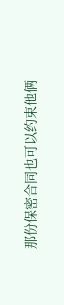那份保密合同也可以约束他俩